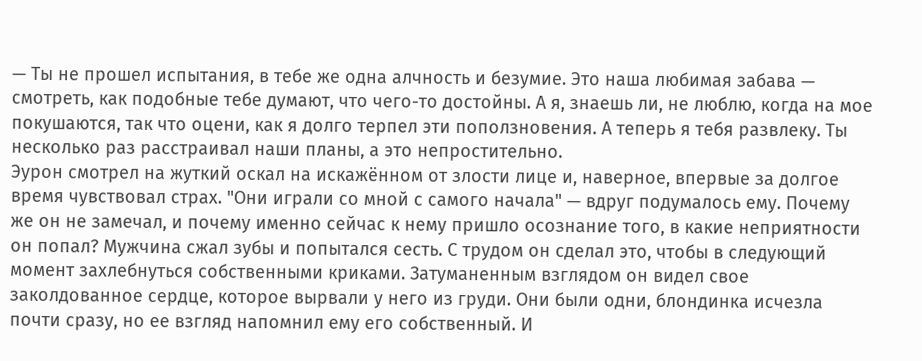— Ты не прошел испытания, в тебе же одна алчность и безумие. Это наша любимая забава — смотреть, как подобные тебе думают, что чего-то достойны. А я, знаешь ли, не люблю, когда на мое покушаются, так что оцени, как я долго терпел эти поползновения. А теперь я тебя развлеку. Ты несколько раз расстраивал наши планы, а это непростительно.
Эурон смотрел на жуткий оскал на искажённом от злости лице и, наверное, впервые за долгое время чувствовал страх. "Они играли со мной с самого начала" — вдруг подумалось ему. Почему же он не замечал, и почему именно сейчас к нему пришло осознание того, в какие неприятности он попал? Мужчина сжал зубы и попытался сесть. С трудом он сделал это, чтобы в следующий момент захлебнуться собственными криками. Затуманенным взглядом он видел свое заколдованное сердце, которое вырвали у него из груди. Они были одни, блондинка исчезла почти сразу, но ее взгляд напомнил ему его собственный. И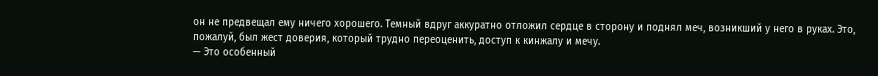он не предвещал ему ничего хорошего. Темный вдруг аккуратно отложил сердце в сторону и поднял меч, возникший у него в руках. Это, пожалуй, был жест доверия, который трудно переоценить, доступ к кинжалу и мечу.
— Это особенный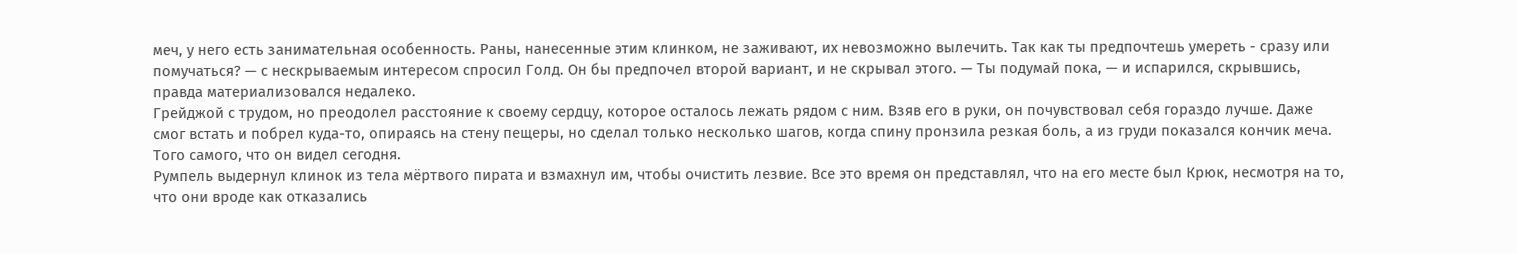меч, у него есть занимательная особенность. Раны, нанесенные этим клинком, не заживают, их невозможно вылечить. Так как ты предпочтешь умереть - сразу или помучаться? — с нескрываемым интересом спросил Голд. Он бы предпочел второй вариант, и не скрывал этого. — Ты подумай пока, — и испарился, скрывшись, правда материализовался недалеко.
Грейджой с трудом, но преодолел расстояние к своему сердцу, которое осталось лежать рядом с ним. Взяв его в руки, он почувствовал себя гораздо лучше. Даже смог встать и побрел куда-то, опираясь на стену пещеры, но сделал только несколько шагов, когда спину пронзила резкая боль, а из груди показался кончик меча. Того самого, что он видел сегодня.
Румпель выдернул клинок из тела мёртвого пирата и взмахнул им, чтобы очистить лезвие. Все это время он представлял, что на его месте был Крюк, несмотря на то, что они вроде как отказались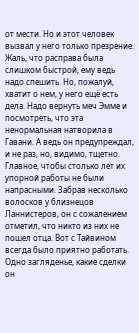от мести. Но и этот человек вызвал у него только презрение. Жаль, что расправа была слишком быстрой, ему ведь надо спешить. Но, пожалуй, хватит о нем, у него ещё есть дела. Надо вернуть меч Эмме и посмотреть, что эта ненормальная натворила в Гавани. А ведь он предупреждал, и не раз, но, видимо, тщетно. Главное, чтобы столько лет их упорной работы не были напрасными. Забрав несколько волосков у близнецов Ланнистеров, он с сожалением отметил, что никто из них не пошел отца. Вот с Тайвином всегда было приятно работать. Одно загляденье, какие сделки он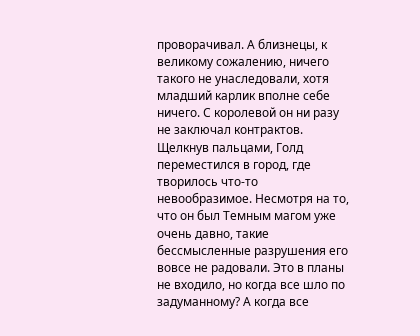проворачивал. А близнецы, к великому сожалению, ничего такого не унаследовали, хотя младший карлик вполне себе ничего. С королевой он ни разу не заключал контрактов. Щелкнув пальцами, Голд переместился в город, где творилось что-то невообразимое. Несмотря на то, что он был Темным магом уже очень давно, такие бессмысленные разрушения его вовсе не радовали. Это в планы не входило, но когда все шло по задуманному? А когда все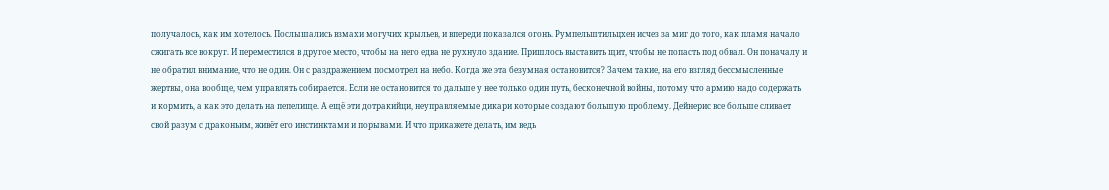получалось, как им хотелось. Послышались взмахи могучих крыльев, и впереди показался огонь. Румпельштильцхен исчез за миг до того, как пламя начало сжигать все вокруг. И переместился в другое место, чтобы на него едва не рухнуло здание. Пришлось выставить щит, чтобы не попасть под обвал. Он поначалу и не обратил внимание, что не один. Он с раздражением посмотрел на небо. Когда же эта безумная остановится? Зачем такие, на его взгляд бессмысленные жертвы, она вообще, чем управлять собирается. Если не остановится то дальше у нее только один путь, бесконечной войны, потому что армию надо содержать и кормить, а как это делать на пепелище. А ещё эти дотракийци, неуправляемые дикари которые создают большую проблему. Дейнерис все больше сливает свой разум с драконьим, живёт его инстинктами и порывами. И что прикажете делать, им ведь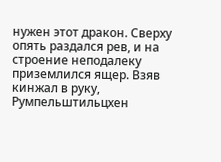нужен этот дракон. Сверху опять раздался рев, и на строение неподалеку приземлился ящер. Взяв кинжал в руку, Румпельштильцхен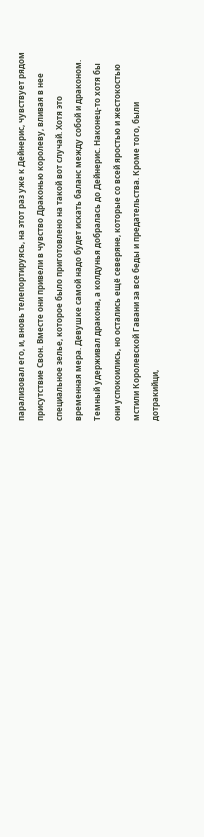парализовал его, и, вновь телепортируясь, на этот раз уже к Дейнерис, чувствует рядом присутствие Свон. Вместе они привели в чувство Драконью королеву, вливая в нее специальное зелье, которое было приготовлено на такой вот случай. Хотя это временная мера. Девушке самой надо будет искать баланс между собой и драконом. Темный удерживал дракона, а колдунья добралась до Дейнерис. Наконец-то хотя бы они успокоились, но остались ещё северяне, которые со всей яростью и жестокостью мстили Королевской Гавани за все беды и предательства. Кроме того, были дотракийци,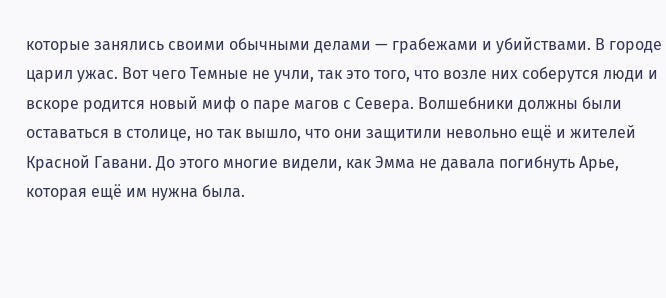которые занялись своими обычными делами — грабежами и убийствами. В городе царил ужас. Вот чего Темные не учли, так это того, что возле них соберутся люди и вскоре родится новый миф о паре магов с Севера. Волшебники должны были оставаться в столице, но так вышло, что они защитили невольно ещё и жителей Красной Гавани. До этого многие видели, как Эмма не давала погибнуть Арье, которая ещё им нужна была.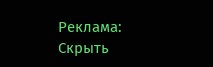Реклама:
Скрыть